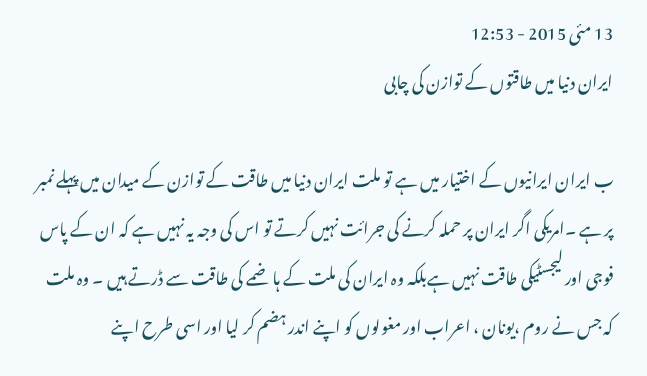13 مئی 2015 - 12:53
ایران دنیا میں طاقتوں کے توازن کی چابی

ب ایران ایرانیوں کے اختیار میں ہے تو ملت ایران دنیا میں طاقت کے توازن کے میدان میں پہلے نمبر پر ہے ۔امریکی اگر ایران پر حملہ کرنے کی جرائت نہیں کرتے تو اس کی وجہ یہ نہیں ہے کہ ان کے پاس فوجی اور لیجسٹیکی طاقت نہیں ہےبلکہ وہ ایران کی ملت کے ہاضمے کی طاقت سے ڈرتے ہیں ۔ وہ ملت کہ جس نے روم ،یونان ، اعراب اور مغولوں کو اپنے اندر ہضم کر لیا اور اسی طرح اپنے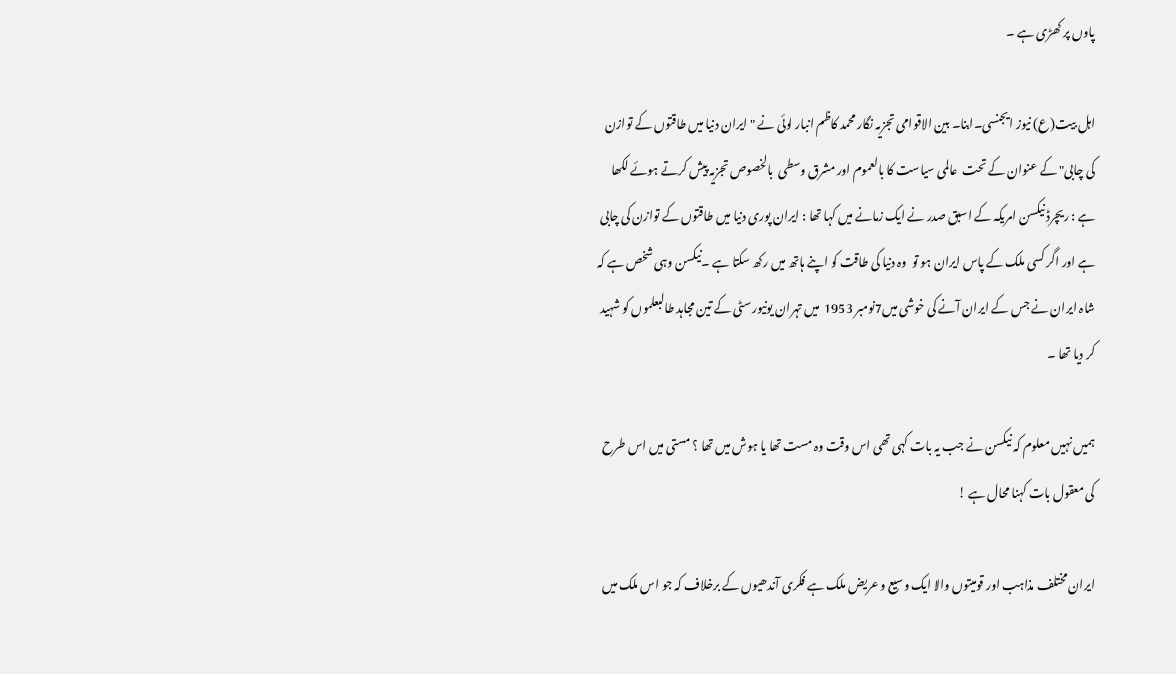پاوں پر کھڑی ہے ۔

اہل بیت(ع) نیوز ایجنسی۔ابنا۔ بین الاقوامی تجزیہ نگار محمد کاظم انبار لوئی نے " ایران دنیا میں طاقتوں کے توازن کی چابی" کے عنوان کے تحت  عالمی سیاست کا بالعموم اور مشرق وسطی  بالخصوص تجزیہ پیش کرتے ہوئے لکھا ہے : ریچرڈ نیکسن امریکہ کے اسبق صدر نے ایک زمانے میں کہا تھا : ایران پوری دنیا میں طاقتوں کے توازن کی چابی ہے اور اگر کسی ملک کے پاس ایران ہو تو  وہ دنیا کی طاقت کو اپنے ہاتھ میں رکھ سکتا ہے ۔نیکسن وہی شخص ہے کہ شاہ ایران نے جس کے ایران آنے کی خوشی میں7نومبر 1953  میں تہران یونیورسٹی کے تین مجاہد طالبعلموں کو شہید کر دیا تھا ۔

ہمیں نہیں معلوم کہ نیکسن نے جب یہ بات کہی تھی اس وقت وہ مست تھا یا ہوش میں تھا ؟ مستی میں اس طرح کی معقول بات کہنا محال ہے !

ایران مختلف مذاہب اور قومیتوں والا ایک وسیع و عریض ملک ہے فکری آندھیوں کے برخلاف کہ جو اس ملک میں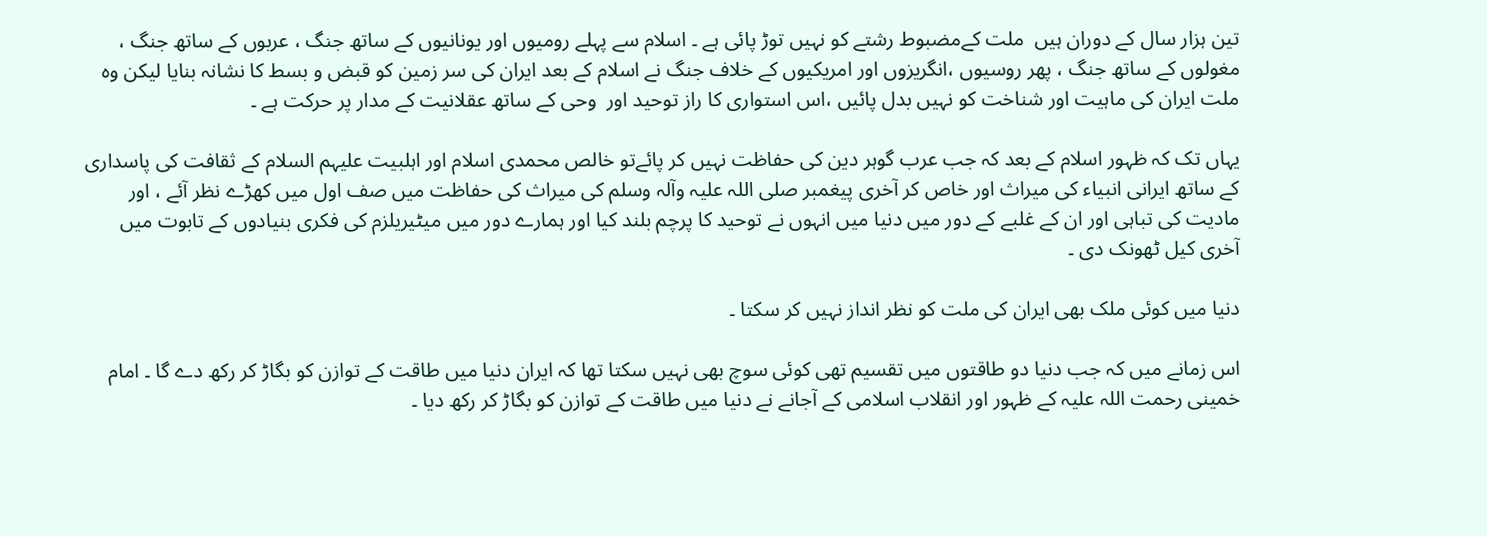تین ہزار سال کے دوران ہیں  ملت کےمضبوط رشتے کو نہیں توڑ پائی ہے ۔ اسلام سے پہلے رومیوں اور یونانیوں کے ساتھ جنگ ، عربوں کے ساتھ جنگ ، مغولوں کے ساتھ جنگ ، پھر روسیوں ،انگریزوں اور امریکیوں کے خلاف جنگ نے اسلام کے بعد ایران کی سر زمین کو قبض و بسط کا نشانہ بنایا لیکن وہ ملت ایران کی ماہیت اور شناخت کو نہیں بدل پائیں ،اس استواری کا راز توحید اور  وحی کے ساتھ عقلانیت کے مدار پر حرکت ہے ۔

یہاں تک کہ ظہور اسلام کے بعد کہ جب عرب گوہر دین کی حفاظت نہیں کر پائےتو خالص محمدی اسلام اور اہلبیت علیہم السلام کے ثقافت کی پاسداری کے ساتھ ایرانی انبیاء کی میراث اور خاص کر آخری پیغمبر صلی اللہ علیہ وآلہ وسلم کی میراث کی حفاظت میں صف اول میں کھڑے نظر آئے ، اور مادیت کی تباہی اور ان کے غلبے کے دور میں دنیا میں انہوں نے توحید کا پرچم بلند کیا اور ہمارے دور میں میٹیریلزم کی فکری بنیادوں کے تابوت میں آخری کیل ٹھونک دی ۔

دنیا میں کوئی ملک بھی ایران کی ملت کو نظر انداز نہیں کر سکتا ۔

اس زمانے میں کہ جب دنیا دو طاقتوں میں تقسیم تھی کوئی سوچ بھی نہیں سکتا تھا کہ ایران دنیا میں طاقت کے توازن کو بگاڑ کر رکھ دے گا ۔ امام خمینی رحمت اللہ علیہ کے ظہور اور انقلاب اسلامی کے آجانے نے دنیا میں طاقت کے توازن کو بگاڑ کر رکھ دیا ۔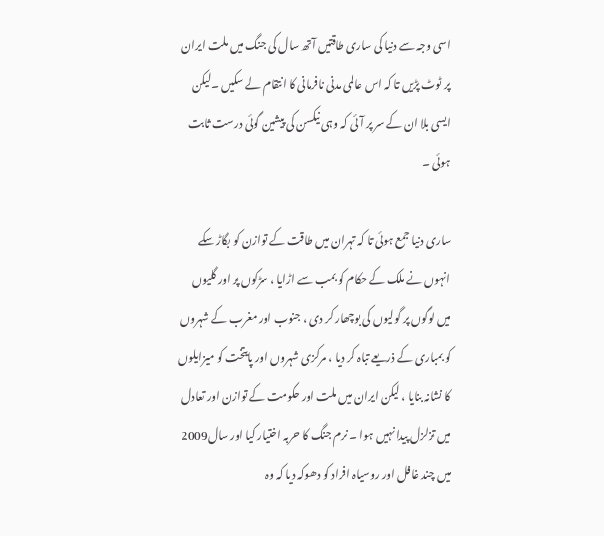اسی وجہ سے دنیا کی ساری طاقتیں آتھ سال کی جنگ میں ملت ایران پر ٹوٹ پڑیں تا کہ اس عالمی مدنی نافرمانی کا انتقام لے سکیں ۔لیکن ایسی بلا ان کے سر پر آئی کہ وہی نیکسن کی پیشین گوئی درست ثابت ہوئی ۔

ساری دنیا جمع ہوئی تا کہ تہران میں طاقت کے توازن کو بگاڑ سکے انہوں نے ملک کے حکام کو بمب سے اڑایا ، سڑکوں پر اور گلیوں میں لوگوں پر گولیوں کی بوچھار کر دی ، جنوب اور مغرب کے شہروں کو بمباری کے ذریعے تباہ کر دیا ، مرکزی شہروں اور پایتخت کو میزایلوں کا نشانہ بنایا ، لیکن ایران میں ملت اور حکومت کے توازن اور تعادل میں تزلزل پیدا نہیں ہوا ۔ نرم جنگ کا حربہ اختیار کیا اور سال2009 میں چند غافل اور روسیاہ افراد کو دھوکہ دیا کہ وہ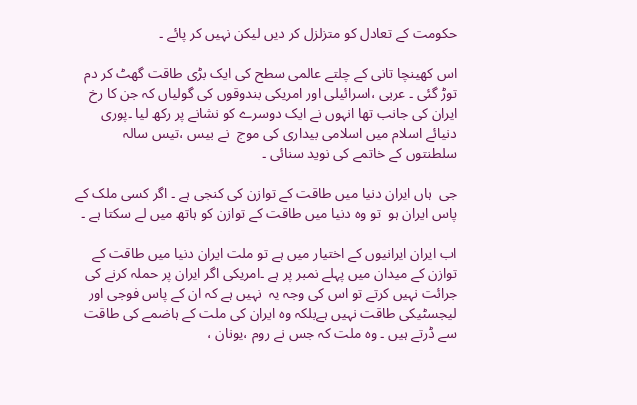حکومت کے تعادل کو متزلزل کر دیں لیکن نہیں کر پائے ۔

اس کھینچا تانی کے چلتے عالمی سطح کی ایک بڑی طاقت گھٹ کر دم توڑ گئی ۔ عربی ،اسرائیلی اور امریکی بندوقوں کی گولیاں کہ جن کا رخ ایران کی جانب تھا انہوں نے ایک دوسرے کو نشانے پر رکھ لیا ۔پوری دنیائے اسلام میں اسلامی بیداری کی موج  نے بیس ،تیس سالہ سلطنتوں کے خاتمے کی نوید سنائی ۔

جی  ہاں ایران دنیا میں طاقت کے توازن کی کنجی ہے ۔ اگر کسی ملک کے پاس ایران ہو  تو وہ دنیا میں طاقت کے توازن کو ہاتھ میں لے سکتا ہے ۔

اب ایران ایرانیوں کے اختیار میں ہے تو ملت ایران دنیا میں طاقت کے توازن کے میدان میں پہلے نمبر پر ہے ۔امریکی اگر ایران پر حملہ کرنے کی جرائت نہیں کرتے تو اس کی وجہ یہ  نہیں ہے کہ ان کے پاس فوجی اور لیجسٹیکی طاقت نہیں ہےبلکہ وہ ایران کی ملت کے ہاضمے کی طاقت سے ڈرتے ہیں ۔ وہ ملت کہ جس نے روم ،یونان ،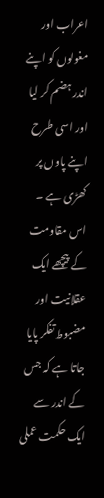اعراب اور مغولوں کو اپنے اندر ہضم کر لیا اور اسی طرح اپنے پاوں پر کھڑی ہے ۔ اس مقاومت کے پیچھے ایک عقلانیت اور مضبوط تفکر پایا جاتا ہے کہ جس کے اندر سے ایک حکمت عملی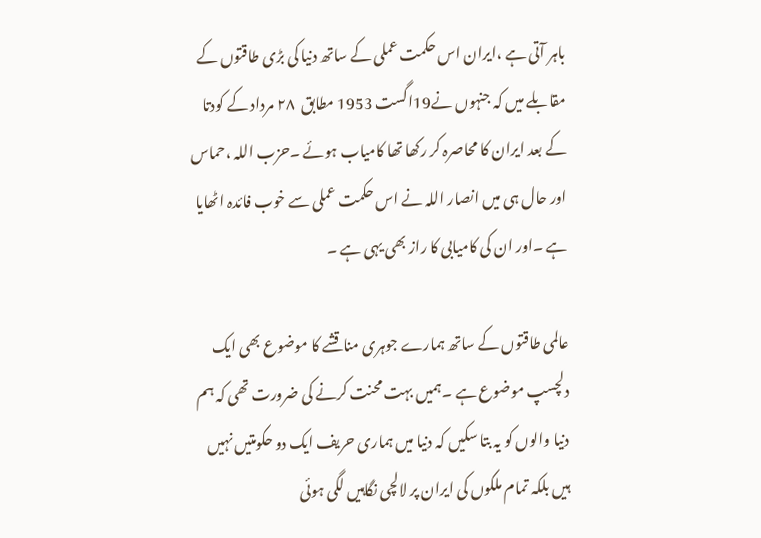باہر آتی ہے ،ایران اس حکمت عملی کے ساتھ دنیا کی بڑی طاقتوں کے مقابلے میں کہ جنہوں نے19اگست 1953 مطابق  ۲۸ مرداد کے کودتا کے بعد ایران کا محاصرہ کر رکھا تھا کامیاب ہوئے ۔حزب اللہ ،حماس اور حال ہی میں انصار اللہ نے اس حکمت عملی سے خوب فائدہ اٹھایا ہے ۔اور ان کی کامیابی کا راز بھی یہی ہے ۔

عالمی طاقتوں کے ساتھ ہمارے جوہری مناقشے کا موضوع بھی ایک دلچسپ موضوع ہے ۔ہمیں بہت محنت کرنے کی ضرورت تھی کہ ہم دنیا والوں کو یہ بتا سکیں کہ دنیا میں ہماری حریف ایک دو حکومتیں نہیں ہیں بلکہ تمام ملکوں کی ایران پر لالچی نگاہیں لگی ہوئی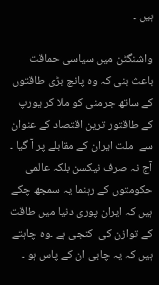ہیں ۔

واشنگٹن میں سیاسی حماقت باعث بنی کہ وہ پانچ بڑی طاقتوں کے ساتھ جرمنی کو ملا کر یورپ کے طاقتور ترین اقتصاد کے عنوان سے  ملت ایران کے مقابلے پر آ گیا ۔ آج نہ صرف نیکسن بلکہ عالمی حکومتوں کے رہنما یہ سمجھ چکے ہیں کہ ایران پوری دنیا میں طاقت کے توازن کی  کنجی ہے ۔وہ چاہتے ہیں کہ یہ چابی ان کے پاس ہو ۔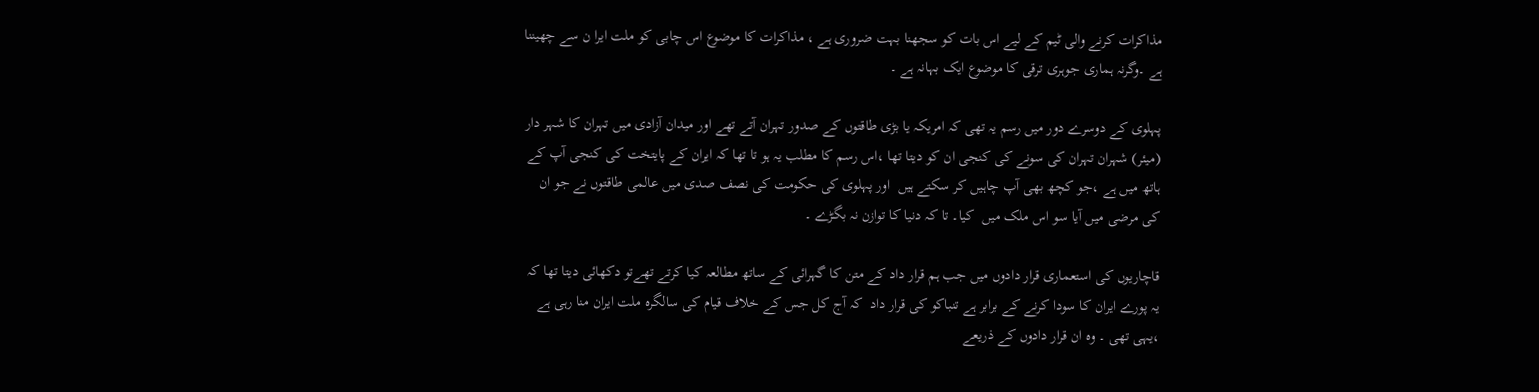مذاکرات کرنے والی ٹیم کے لیے اس بات کو سجھنا بہت ضروری ہے ، مذاکرات کا موضوع اس چابی کو ملت ایرا ن سے چھیننا ہے ۔وگرنہ ہماری جوہری ترقی کا موضوع ایک بہانہ ہے ۔

پہلوی کے دوسرے دور میں رسم یہ تھی کہ امریکہ یا بڑی طاقتوں کے صدور تہران آتے تھے اور میدان آزادی میں تہران کا شہر دار (میئر) شہران تہران کی سونے کی کنجی ان کو دیتا تھا ،اس رسم کا مطلب یہ ہو تا تھا کہ ایران کے پایتخت کی کنجی آپ کے ہاتھ میں ہے ،جو کچھ بھی آپ چاہیں کر سکتے ہیں  اور پہلوی کی حکومت کی نصف صدی میں عالمی طاقتوں نے جو ان کی مرضی میں آیا سو اس ملک میں  کیا۔ تا کہ دنیا کا توازن نہ بگڑے ۔

قاچاریوں کی استعماری قرار دادوں میں جب ہم قرار داد کے متن کا گہرائی کے ساتھ مطالعہ کیا کرتے تھےتو دکھائی دیتا تھا کہ یہ پورے ایران کا سودا کرنے کے برابر ہے تنباکو کی قرار داد  کہ آج کل جس کے خلاف قیام کی سالگرہ ملت ایران منا رہی ہے ،یہی تھی ۔ وہ ان قرار دادوں کے ذریعے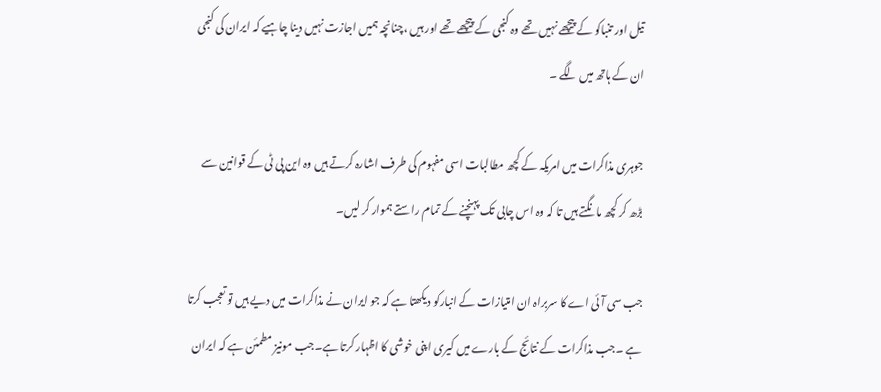تیل اور تنباکو کے پیچھے نہیں تھے وہ کنجی کے پیچھے تھے اور ہیں ،چنانچہ ہمیں اجازت نہیں دینا چاہیے کہ ایران کی کنجی ان کے ہاتھ میں لگے ۔

جوہری مذاکرات میں امریکہ کے کچھ مطالبات اسی مفہوم کی طرف اشارہ کرتے ہیں وہ این پی ٹی کے قوانین سے بڑھ کر کچھ مانگتے ہیں تا کہ وہ اس چابی تک پہنچنے کے تمام راستے ہموار کر لیں۔

جب سی آئی اے کا سربراہ ان امتیازات کے انبارکو دیکھتا ہے کہ جو ایران نے مذاکرات میں دیے ہیں تو تعجب کرتا ہے ۔جب مذاکرات کے نتائج کے بارے میں کیری اپنی خوشی کا اظہار کرتا ہے۔جب مونیز مطمئن ہے کہ ایران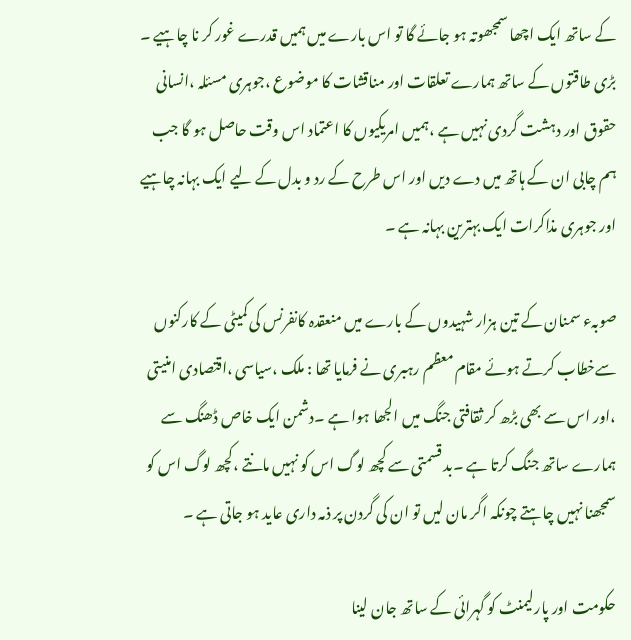کے ساتھ ایک اچھا سمجھوتہ ہو جائے گا تو اس بارے میں ہمیں قدرے غور کر نا چاہیے ۔ بڑی طاقتوں کے ساتھ ہمارے تعلقات اور مناقشات کا موضوع ،جوہری مسئلہ ،انسانی حقوق اور دہشت گردی نہیں ہے ،ہمیں امریکیوں کا اعتماد اس وقت حاصل ہو گا جب ہم چابی ان کے ہاتھ میں دے دیں اور اس طرح کے رد و بدل کے لیے ایک بہانہ چاہیے اور جوہری مذاکرات ایک بہترین بہانہ ہے ۔

صوبہء سمنان کے تین ہزار شہیدوں کے بارے میں منعقدہ کانفرنس کی کمیٹی کے کارکنوں سےخطاب کرتے ہوئے مقام معظم رہبری نے فرمایا تھا : ملک ،سیاسی ،اقتصادی امنیتی ،اور اس سے بھی بڑھ کر ثقافتی جنگ میں الجھا ہوا ہے ۔دشمن ایک خاص ڈھنگ سے ہمارے ساتھ جنگ کرتا ہے ۔بد قسمتی سے کچھ لوگ اس کو نہیں مانتے ،کچھ لوگ اس کو سمجھنا نہیں چاہتے چونکہ اگر مان لیں تو ان کی گردن پر ذمہ داری عاید ہو جاتی ہے ۔

حکومت اور پارلیمنٹ کو گہرائی کے ساتھ جان لینا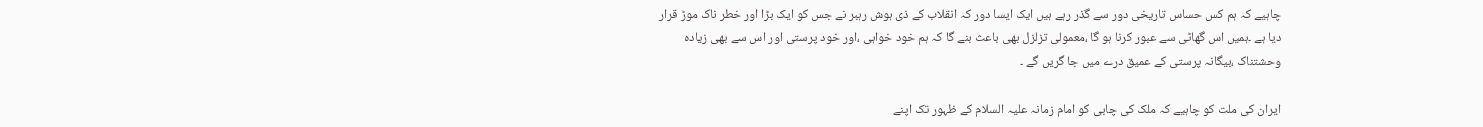چاہیے کہ ہم کس حساس تاریخی دور سے گذر رہے ہیں ایک ایسا دور کہ انقلاب کے ذی ہوش رہبر نے جس کو ایک بڑا اور خطر ناک موڑ قرار دیا ہے ۔ہمیں اس گھاٹی سے عبور کرنا ہو گا ،معمولی تزلزل بھی باعث بنے گا کہ ہم خود خواہی ،اور خود پرستی اور اس سے بھی زیادہ وحشتناک ،بیگانہ پرستی کے عمیق درے میں جا گریں گے ۔

ایران کی ملت کو چاہیے کہ ملک کی چابی کو امام زمانہ علیہ السلام کے ظہور تک اپنے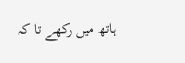ہاتھ میں رکھے تا کہ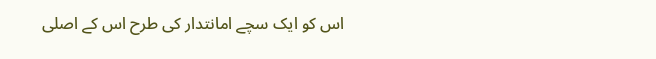اس کو ایک سچے امانتدار کی طرح اس کے اصلی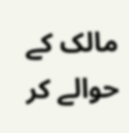مالک کے حوالے کر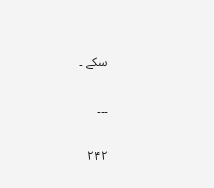سکے ۔

۔۔۔

۲۴۲